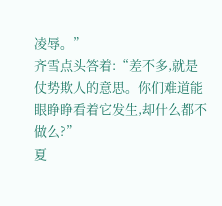凌辱。”
齐雪点头答着:“差不多,就是仗势欺人的意思。你们难道能眼睁睁看着它发生,却什么都不做么?”
夏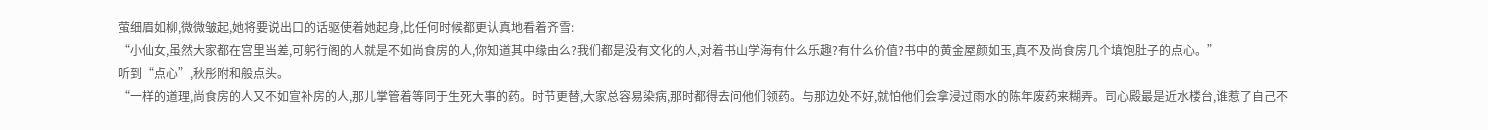萤细眉如柳,微微皱起,她将要说出口的话驱使着她起身,比任何时候都更认真地看着齐雪:
“小仙女,虽然大家都在宫里当差,可躬行阁的人就是不如尚食房的人,你知道其中缘由么?我们都是没有文化的人,对着书山学海有什么乐趣?有什么价值?书中的黄金屋颜如玉,真不及尚食房几个填饱肚子的点心。”
听到“点心”,秋彤附和般点头。
“一样的道理,尚食房的人又不如宣补房的人,那儿掌管着等同于生死大事的药。时节更替,大家总容易染病,那时都得去问他们领药。与那边处不好,就怕他们会拿浸过雨水的陈年废药来糊弄。司心殿最是近水楼台,谁惹了自己不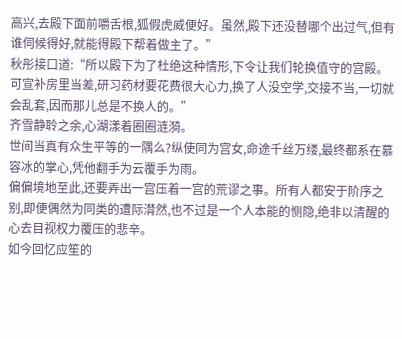高兴,去殿下面前嚼舌根,狐假虎威便好。虽然,殿下还没替哪个出过气,但有谁伺候得好,就能得殿下帮着做主了。”
秋彤接口道:“所以殿下为了杜绝这种情形,下令让我们轮换值守的宫殿。可宣补房里当差,研习药材要花费很大心力,换了人没空学,交接不当,一切就会乱套,因而那儿总是不换人的。”
齐雪静聆之余,心湖漾着圈圈涟漪。
世间当真有众生平等的一隅么?纵使同为宫女,命途千丝万缕,最终都系在慕容冰的掌心,凭他翻手为云覆手为雨。
偏偏境地至此,还要弄出一宫压着一宫的荒谬之事。所有人都安于阶序之别,即便偶然为同类的遭际潸然,也不过是一个人本能的恻隐,绝非以清醒的心去目视权力覆压的悲辛。
如今回忆应笙的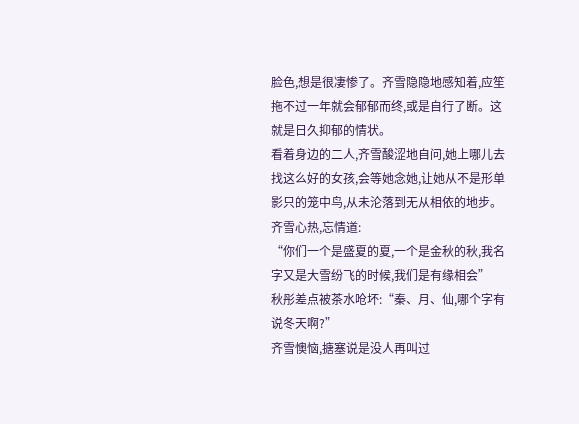脸色,想是很凄惨了。齐雪隐隐地感知着,应笙拖不过一年就会郁郁而终,或是自行了断。这就是日久抑郁的情状。
看着身边的二人,齐雪酸涩地自问,她上哪儿去找这么好的女孩,会等她念她,让她从不是形单影只的笼中鸟,从未沦落到无从相依的地步。
齐雪心热,忘情道:
“你们一个是盛夏的夏,一个是金秋的秋,我名字又是大雪纷飞的时候,我们是有缘相会”
秋彤差点被茶水呛坏:“秦、月、仙,哪个字有说冬天啊?”
齐雪懊恼,搪塞说是没人再叫过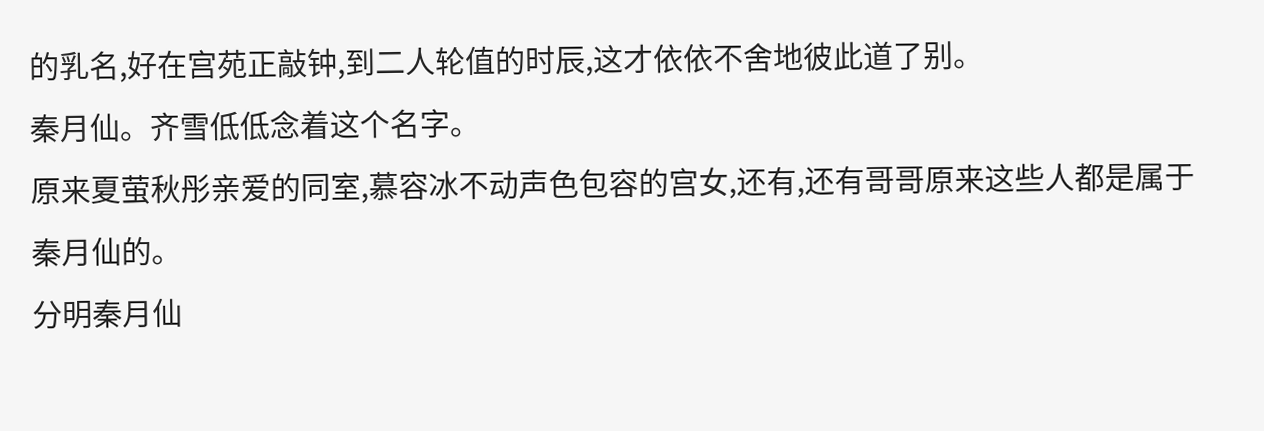的乳名,好在宫苑正敲钟,到二人轮值的时辰,这才依依不舍地彼此道了别。
秦月仙。齐雪低低念着这个名字。
原来夏萤秋彤亲爱的同室,慕容冰不动声色包容的宫女,还有,还有哥哥原来这些人都是属于秦月仙的。
分明秦月仙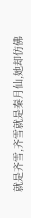就是齐雪,齐雪就是秦月仙,她却仿佛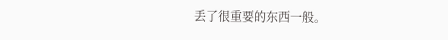丢了很重要的东西一般。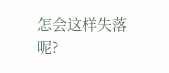怎会这样失落呢?